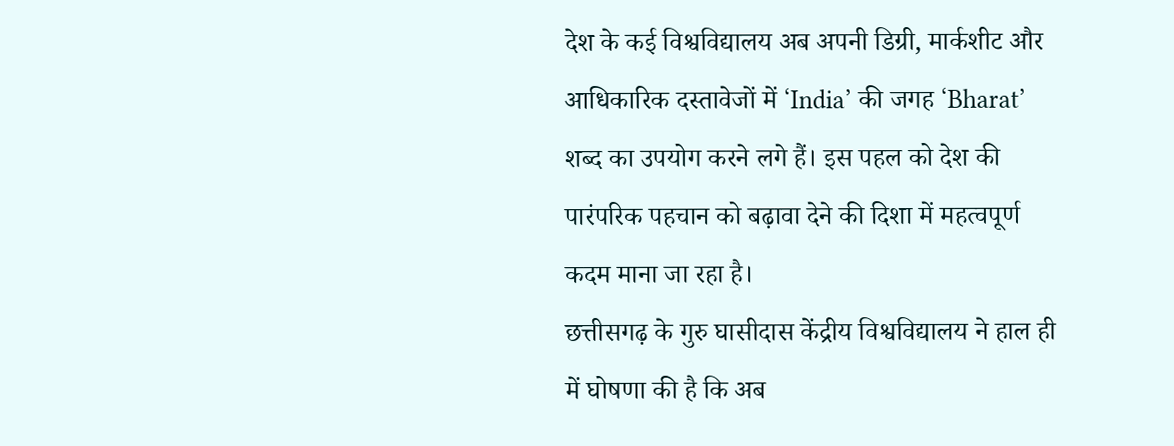देश के कई विश्वविद्यालय अब अपनी डिग्री, मार्कशीट और आधिकारिक दस्तावेजों में ‘India’ की जगह ‘Bharat’ शब्द का उपयोग करने लगे हैं। इस पहल को देश की पारंपरिक पहचान को बढ़ावा देने की दिशा में महत्वपूर्ण कदम माना जा रहा है।
छत्तीसगढ़ के गुरु घासीदास केंद्रीय विश्वविद्यालय ने हाल ही में घोषणा की है कि अब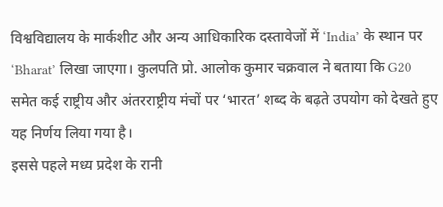विश्वविद्यालय के मार्कशीट और अन्य आधिकारिक दस्तावेजों में ‘India’ के स्थान पर ‘Bharat’ लिखा जाएगा। कुलपति प्रो. आलोक कुमार चक्रवाल ने बताया कि G20 समेत कई राष्ट्रीय और अंतरराष्ट्रीय मंचों पर ‘भारत’ शब्द के बढ़ते उपयोग को देखते हुए यह निर्णय लिया गया है।
इससे पहले मध्य प्रदेश के रानी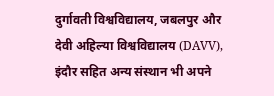दुर्गावती विश्वविद्यालय, जबलपुर और देवी अहिल्या विश्वविद्यालय (DAVV), इंदौर सहित अन्य संस्थान भी अपने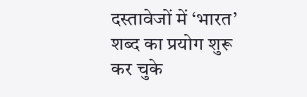दस्तावेजों में ‘भारत’ शब्द का प्रयोग शुरू कर चुके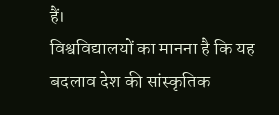हैं।
विश्वविद्यालयों का मानना है कि यह बदलाव देश की सांस्कृतिक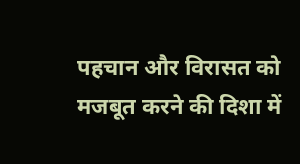पहचान और विरासत को मजबूत करने की दिशा में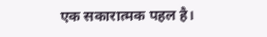एक सकारात्मक पहल है।